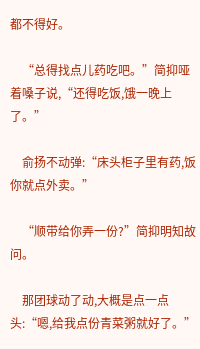都不得好。

    “总得找点儿药吃吧。”简抑哑着嗓子说,“还得吃饭,饿一晚上了。”

    俞扬不动弹:“床头柜子里有药,饭你就点外卖。”

    “顺带给你弄一份?”简抑明知故问。

    那团球动了动,大概是点一点头:“嗯,给我点份青菜粥就好了。”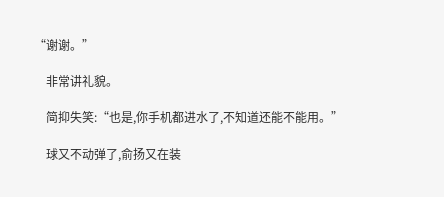“谢谢。”

    非常讲礼貌。

    简抑失笑:“也是,你手机都进水了,不知道还能不能用。”

    球又不动弹了,俞扬又在装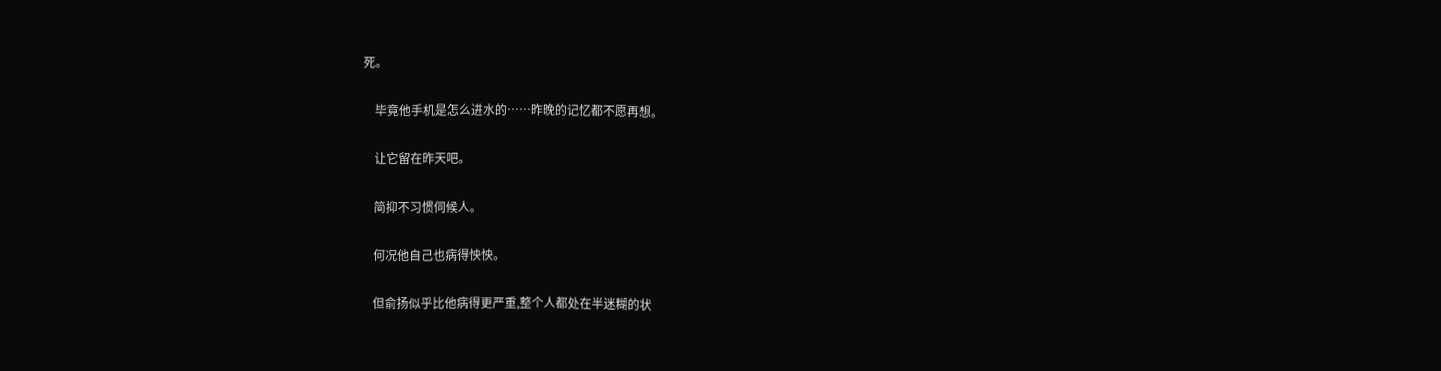死。

    毕竟他手机是怎么进水的……昨晚的记忆都不愿再想。

    让它留在昨天吧。

    简抑不习惯伺候人。

    何况他自己也病得怏怏。

    但俞扬似乎比他病得更严重,整个人都处在半迷糊的状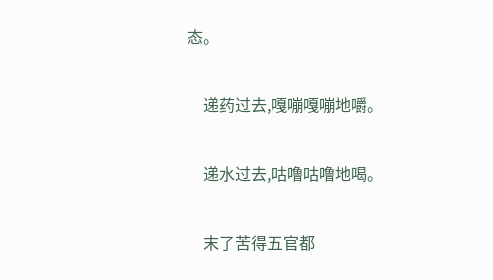态。

    递药过去,嘎嘣嘎嘣地嚼。

    递水过去,咕噜咕噜地喝。

    末了苦得五官都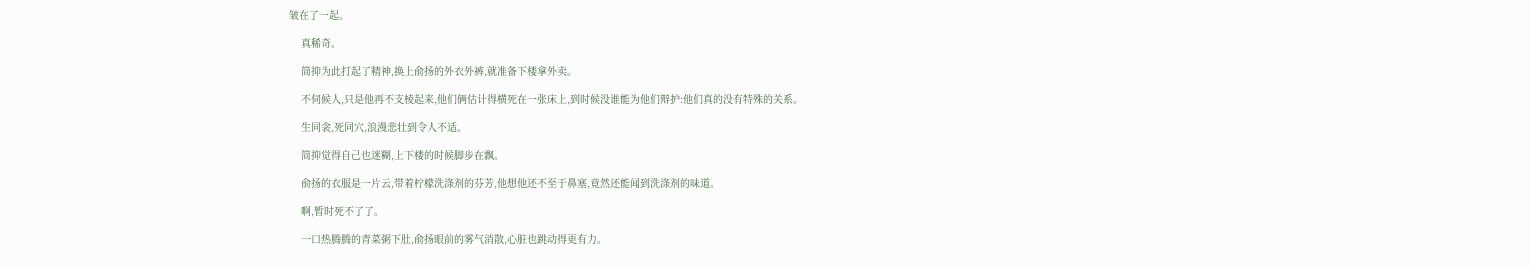皱在了一起。

    真稀奇。

    简抑为此打起了精神,换上俞扬的外衣外裤,就准备下楼拿外卖。

    不伺候人,只是他再不支棱起来,他们俩估计得横死在一张床上,到时候没谁能为他们辩护:他们真的没有特殊的关系。

    生同衾,死同穴,浪漫悲壮到令人不适。

    简抑觉得自己也迷糊,上下楼的时候脚步在飘。

    俞扬的衣服是一片云,带着柠檬洗涤剂的芬芳,他想他还不至于鼻塞,竟然还能闻到洗涤剂的味道。

    啊,暂时死不了了。

    一口热腾腾的青菜粥下肚,俞扬眼前的雾气消散,心脏也跳动得更有力。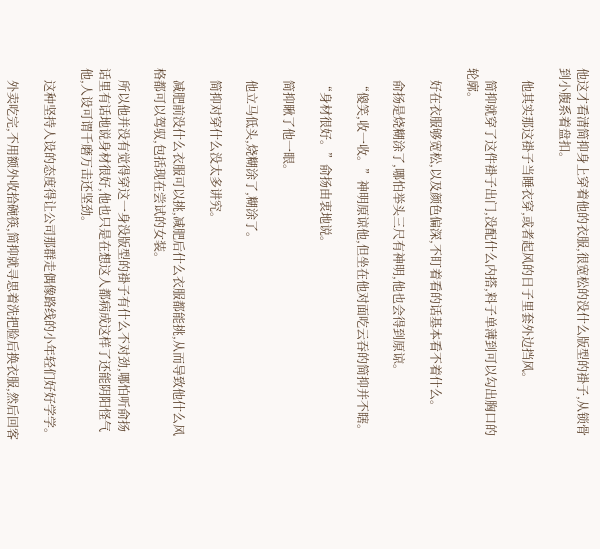他这才看清简抑身上穿着他的衣服,很宽松的没什么版型的褂子,从锁骨到小腹系着盘扣。

    他其实那这褂子当睡衣穿,或者起风的日子里套外边挡风。

    简抑就穿了这件褂子出门,没配什么内搭,料子单薄到可以勾出胸口的轮廓。

    好在衣服够宽松,以及颜色偏深,不盯着看的话基本看不着什么。

    俞扬是烧糊涂了,哪怕举头三尺有神明,他也会得到原谅。

    “傻笑,收一收。”神明原谅他,但坐在他对面吃云吞的简抑并不瞎。

    “身材很好。”俞扬由衷地说。

    简抑瞅了他一眼。

    他立马低头,烧糊涂了,糊涂了。

    简抑对穿什么没太多讲究。

    减肥前没什么衣服可以挑,减肥后什么衣服都能挑,从而导致他什么风格都可以驾驭,包括现在尝试的女装。

    所以他并没有觉得穿这一身没版型的褂子有什么不对劲,哪怕听俞扬话里有话地说身材很好,他也只是在想这人都病成这样了还能阴阳怪气他,人设可谓千磨万击还坚劲。

    这种坚持人设的态度得让公司那群走偶像路线的小年轻们好好学学。

    外卖吃完,不用额外收拾碗筷,简抑就寻思着洗把脸后换衣服,然后回客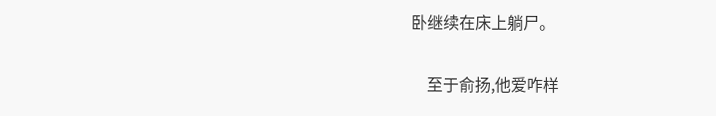卧继续在床上躺尸。

    至于俞扬,他爱咋样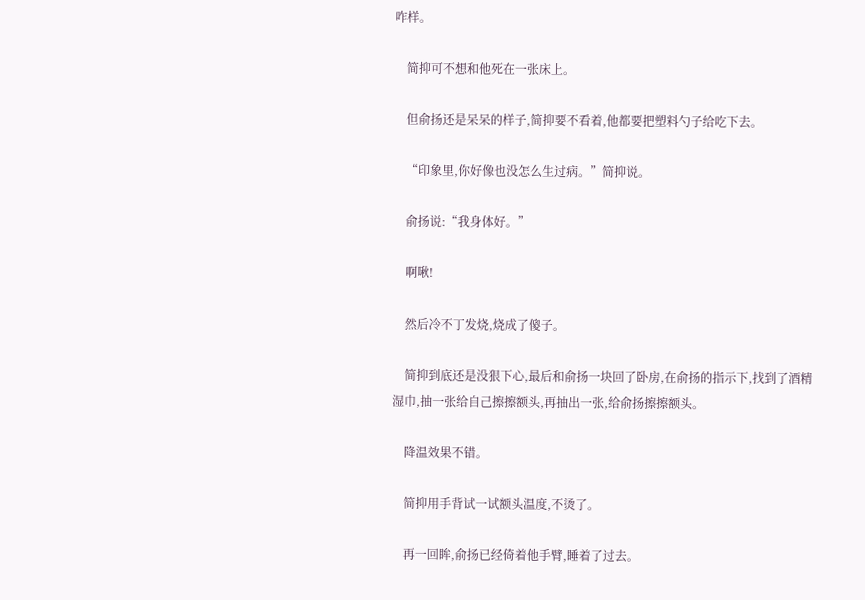咋样。

    简抑可不想和他死在一张床上。

    但俞扬还是呆呆的样子,简抑要不看着,他都要把塑料勺子给吃下去。

    “印象里,你好像也没怎么生过病。”简抑说。

    俞扬说:“我身体好。”

    啊啾!

    然后冷不丁发烧,烧成了傻子。

    简抑到底还是没狠下心,最后和俞扬一块回了卧房,在俞扬的指示下,找到了酒精湿巾,抽一张给自己擦擦额头,再抽出一张,给俞扬擦擦额头。

    降温效果不错。

    简抑用手背试一试额头温度,不烫了。

    再一回眸,俞扬已经倚着他手臂,睡着了过去。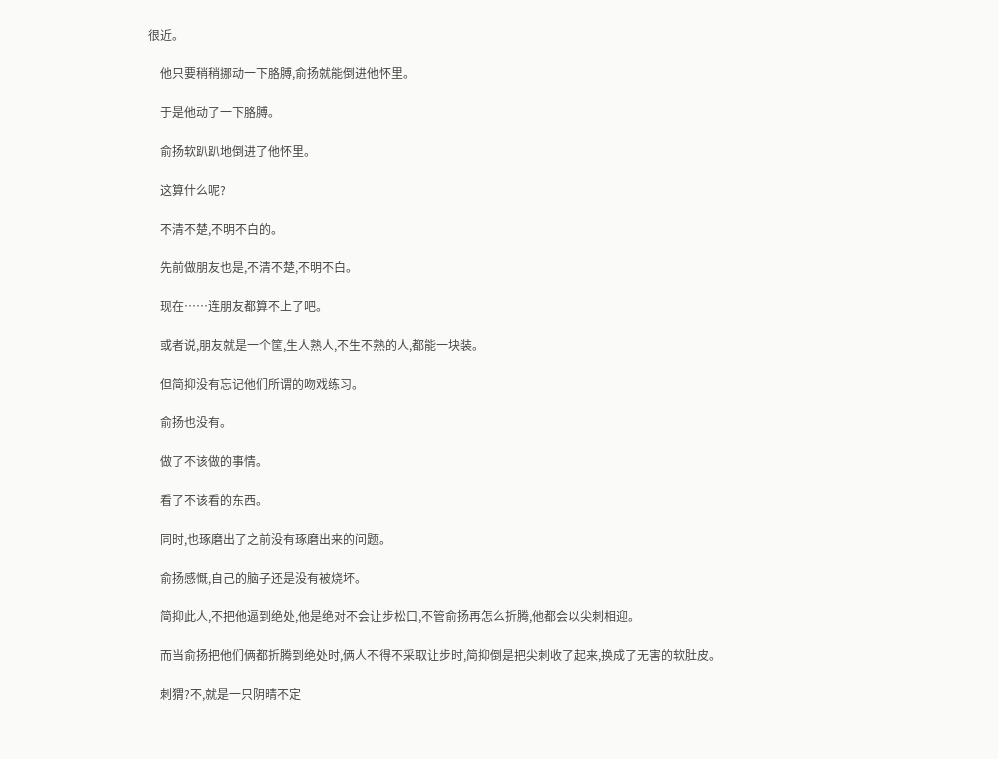很近。

    他只要稍稍挪动一下胳膊,俞扬就能倒进他怀里。

    于是他动了一下胳膊。

    俞扬软趴趴地倒进了他怀里。

    这算什么呢?

    不清不楚,不明不白的。

    先前做朋友也是,不清不楚,不明不白。

    现在……连朋友都算不上了吧。

    或者说,朋友就是一个筐,生人熟人,不生不熟的人,都能一块装。

    但简抑没有忘记他们所谓的吻戏练习。

    俞扬也没有。

    做了不该做的事情。

    看了不该看的东西。

    同时,也琢磨出了之前没有琢磨出来的问题。

    俞扬感慨,自己的脑子还是没有被烧坏。

    简抑此人,不把他逼到绝处,他是绝对不会让步松口,不管俞扬再怎么折腾,他都会以尖刺相迎。

    而当俞扬把他们俩都折腾到绝处时,俩人不得不采取让步时,简抑倒是把尖刺收了起来,换成了无害的软肚皮。

    刺猬?不,就是一只阴晴不定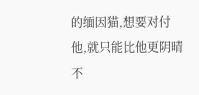的缅因猫,想要对付他,就只能比他更阴晴不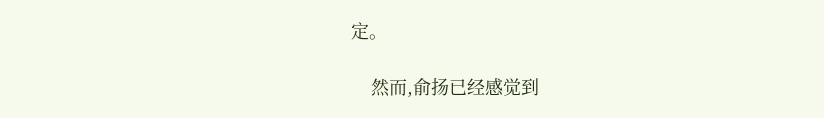定。

    然而,俞扬已经感觉到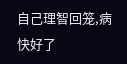自己理智回笼,病快好了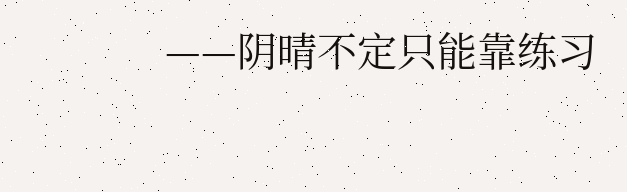——阴晴不定只能靠练习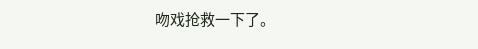吻戏抢救一下了。